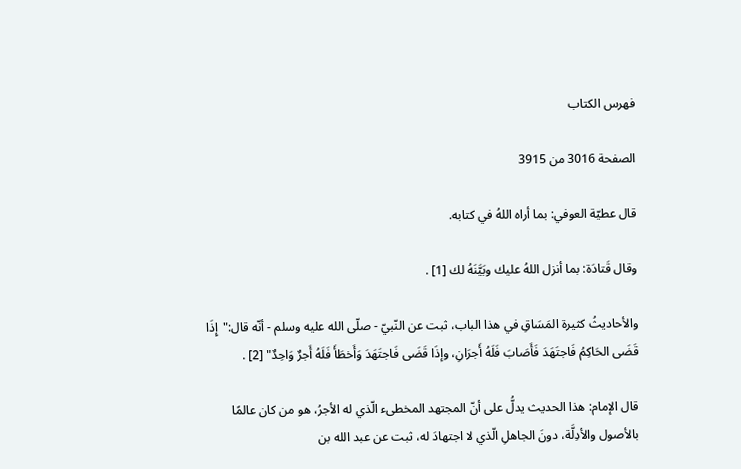فهرس الكتاب

الصفحة 3016 من 3915

قال عطيّة العوفي: بما أراه اللهُ في كتابه.

وقال قَتادَة: بما أنزل اللهُ عليك وبَيَّنَهُ لك [1] .

والأحاديثُ كثيرة المَسَاقِ في هذا الباب، ثبت عن النّبيّ - صلّى الله عليه وسلم - أنّه قال:"إِذَا قَضَى الحَاكِمُ فَاجتَهَدَ فَأَصَابَ فَلَهُ أَجرَانِ، وإذَا قَضَى فَاجتَهَدَ وَأَخطَأَ فَلَهُ أَجرٌ وَاحِدٌ" [2] .

قال الإمام: هذا الحديث يدلُّ على أنّ المجتهد المخطىء الّذي له الأجرُ، هو من كان عالمًا بالأصول والأدِلَّة، دونَ الجاهلِ الّذي لا اجتهادَ له، ثبت عن عبد الله بن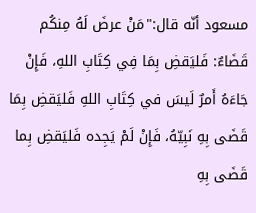مسعود أنّه قال:"مَنْ عرضَ لَهُ مِنكُم قَضَاءٌ: فَليَقضِ بِمَا فِي كِتَابِ اللهِ، فَإِنْ جَاءَهُ أَمرٌ لَيسَ في كِتَابِ اللهِ فَليَقضِ بِمَا قَضَى بِهِ نَبِيّهُ، فَإِنْ لَمْ يَجِده فَليَقضِ بِما قَضَى بِهِ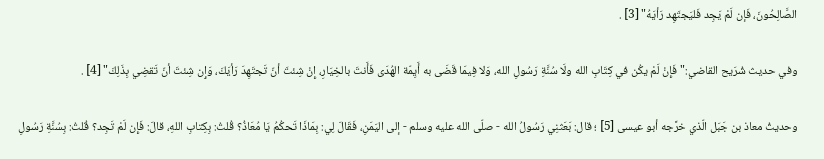الصَّالِحُونَ، فَإن لَمْ يَجِد فَليَجتَهِد رَأيَهُ" [3] .

وفي حديث شُرَيح القاضي:"فَإِنْ لَمْ يكُن في كِتَابِ الله ولَا سُنَّةِ رَسُولِ الله، وَلا فِيمَا قَضَى به أَيِمّة الهُدَى فَأَنتَ بالخِيَارِ، إِنْ شِئتَ أنّ تَجتَهِدَ رَأيَكَ، وَإِن شِئتَ أنّ تَقضِي بِذَلِكَ" [4] .

وحديثُ معاذ بن جَبَل الّذي خرَّجه أبو عيسى [5] ؛ قال: بَعَثنِي رَسُولُ الله - صلّى الله عليه وسلم - إلى اليَمَنِ، فَقَالَ لِي: بِمَاذَا تَحكُمُ يَا مُعَاذُ؟ قُلتُ: بِكِتابِ اللهِ، قالَ: فَإِن لَمْ تَجِد؟ قُلتُ: بِسُنَّةِ رَسُولِ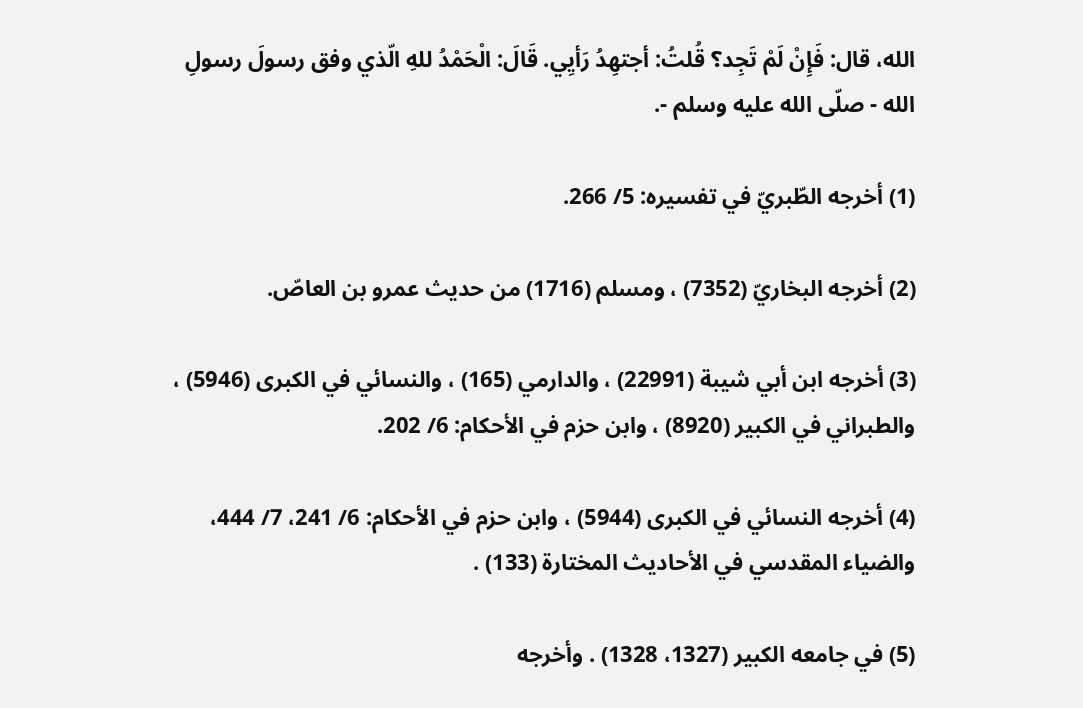الله، قال: فَإِنْ لَمْ تَجِد؟ قُلتُ: أجتهِدُ رَأيِي. قَالَ: الْحَمْدُ للهِ الّذي وفق رسولَ رسولِ الله - صلّى الله عليه وسلم -.

(1) أخرجه الطّبريّ في تفسيره: 5/ 266.

(2) أخرجه البخاريّ (7352) ، ومسلم (1716) من حديث عمرو بن العاصّ.

(3) أخرجه ابن أبي شيبة (22991) ، والدارمي (165) ، والنسائي في الكبرى (5946) ، والطبراني في الكبير (8920) ، وابن حزم في الأحكام: 6/ 202.

(4) أخرجه النسائي في الكبرى (5944) ، وابن حزم في الأحكام: 6/ 241، 7/ 444، والضياء المقدسي في الأحاديث المختارة (133) .

(5) في جامعه الكبير (1327، 1328) . وأخرجه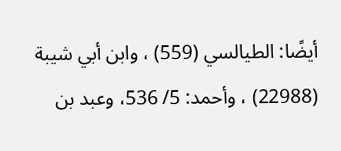أيضًا: الطيالسي (559) ، وابن أبي شيبة (22988) ، وأحمد: 5/ 536، وعبد بن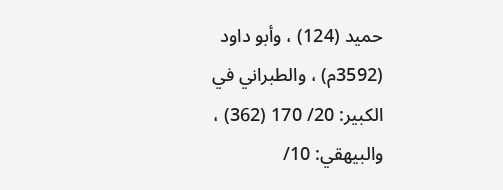حميد (124) ، وأبو داود (3592م) ، والطبراني في الكبير: 20/ 170 (362) ، والبيهقي: 10/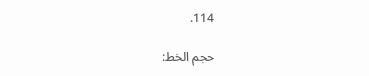114.

حجم الخط: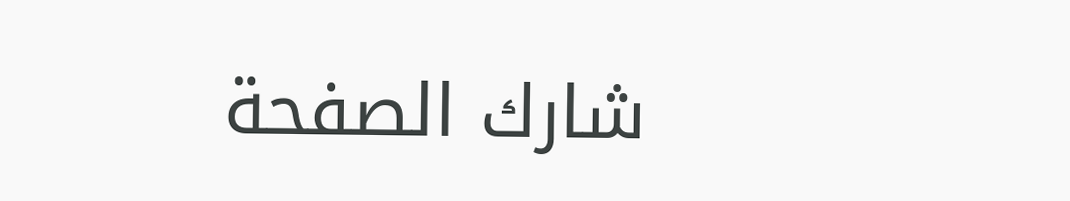شارك الصفحة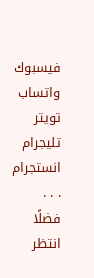فيسبوك واتساب تويتر تليجرام انستجرام
. . .
فضلًا انتظر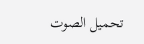تحميل الصوت